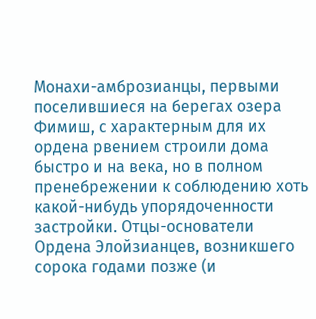Монахи-амброзианцы, первыми поселившиеся на берегах озера Фимиш, с характерным для их ордена рвением строили дома быстро и на века, но в полном пренебрежении к соблюдению хоть какой-нибудь упорядоченности застройки. Отцы-основатели Ордена Элойзианцев, возникшего сорока годами позже (и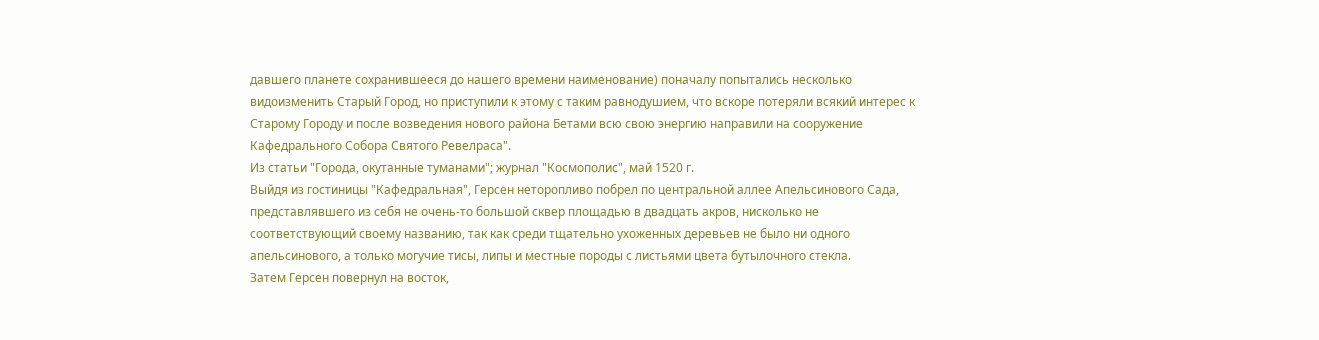давшего планете сохранившееся до нашего времени наименование) поначалу попытались несколько видоизменить Старый Город, но приступили к этому с таким равнодушием, что вскоре потеряли всякий интерес к Старому Городу и после возведения нового района Бетами всю свою энергию направили на сооружение Кафедрального Собора Святого Ревелраса".
Из статьи "Города, окутанные туманами"; журнал "Космополис", май 1520 г.
Выйдя из гостиницы "Кафедральная", Герсен неторопливо побрел по центральной аллее Апельсинового Сада, представлявшего из себя не очень-то большой сквер площадью в двадцать акров, нисколько не соответствующий своему названию, так как среди тщательно ухоженных деревьев не было ни одного апельсинового, а только могучие тисы, липы и местные породы с листьями цвета бутылочного стекла.
Затем Герсен повернул на восток,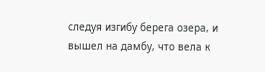следуя изгибу берега озера, и вышел на дамбу, что вела к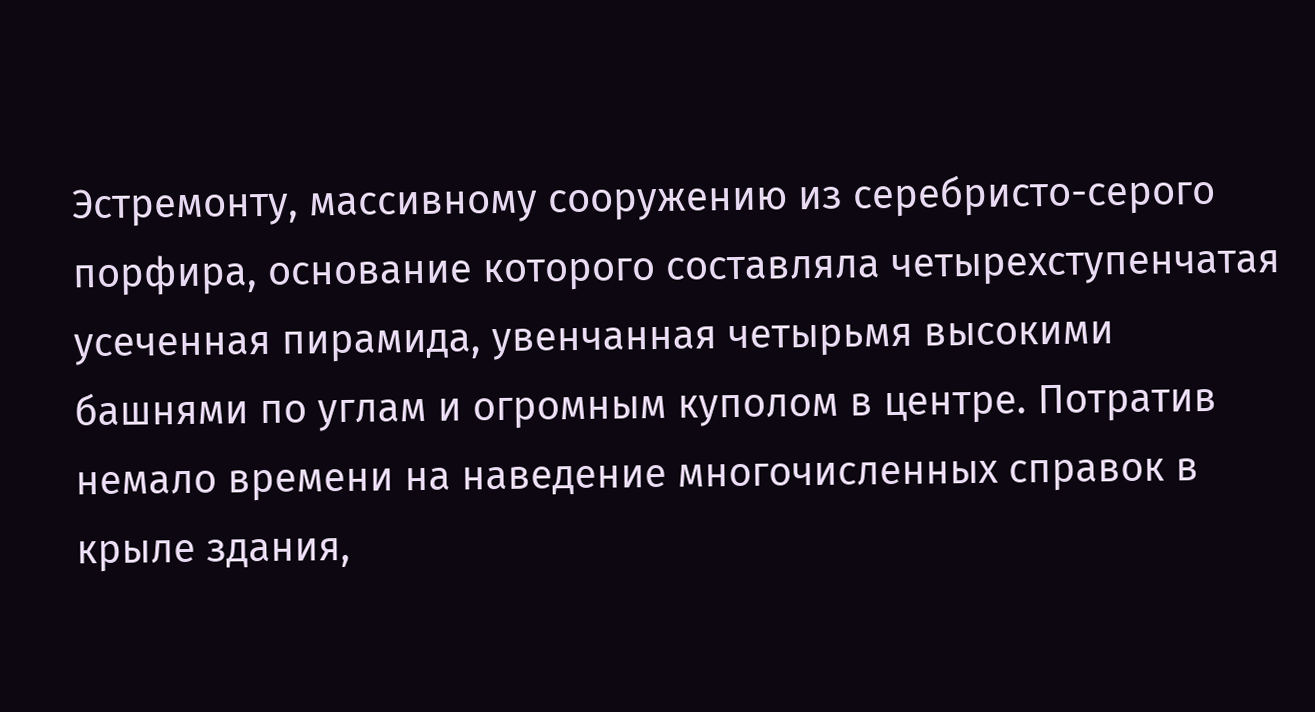Эстремонту, массивному сооружению из серебристо-серого порфира, основание которого составляла четырехступенчатая усеченная пирамида, увенчанная четырьмя высокими башнями по углам и огромным куполом в центре. Потратив немало времени на наведение многочисленных справок в крыле здания,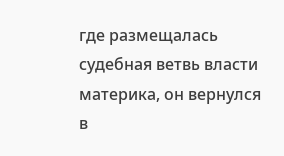где размещалась судебная ветвь власти материка, он вернулся в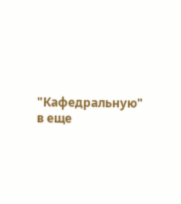"Кафедральную" в еще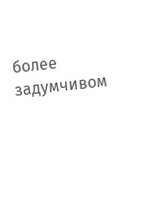более задумчивом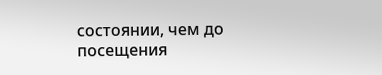состоянии, чем до посещения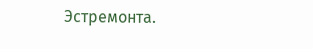Эстремонта.